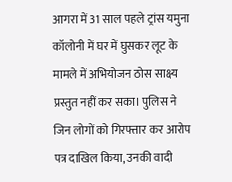आगरा में 31 साल पहले ट्रांस यमुना कॉलोनी में घर में घुसकर लूट के मामले में अभियोजन ठोस साक्ष्य प्रस्तुत नहीं कर सका। पुलिस ने जिन लोगों को गिरफ्तार कर आरोप पत्र दाखिल किया, उनकी वादी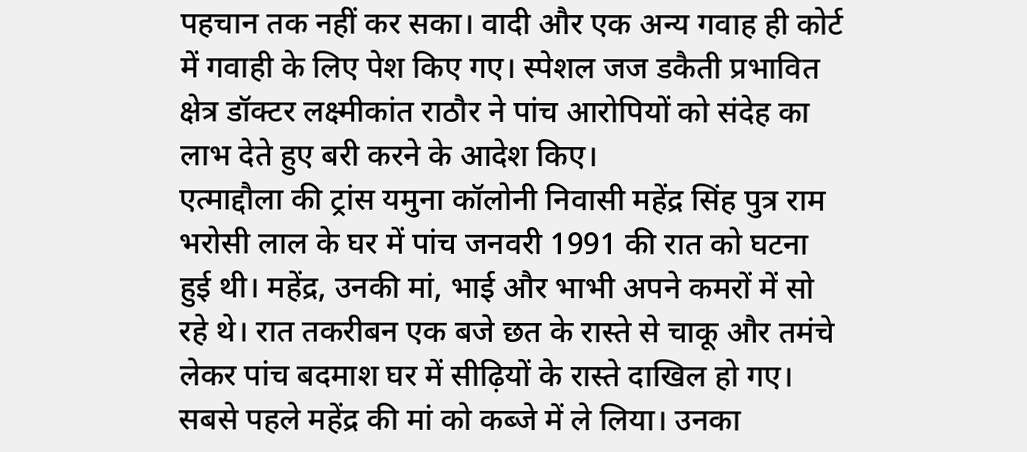पहचान तक नहीं कर सका। वादी और एक अन्य गवाह ही कोर्ट में गवाही के लिए पेश किए गए। स्पेशल जज डकैती प्रभावित क्षेत्र डॉक्टर लक्ष्मीकांत राठौर ने पांच आरोपियों को संदेह का लाभ देते हुए बरी करने के आदेश किए।
एत्माद्दौला की ट्रांस यमुना कॉलोनी निवासी महेंद्र सिंह पुत्र राम भरोसी लाल के घर में पांच जनवरी 1991 की रात को घटना हुई थी। महेंद्र, उनकी मां, भाई और भाभी अपने कमरों में सो रहे थे। रात तकरीबन एक बजे छत के रास्ते से चाकू और तमंचे लेकर पांच बदमाश घर में सीढ़ियों के रास्ते दाखिल हो गए। सबसे पहले महेंद्र की मां को कब्जे में ले लिया। उनका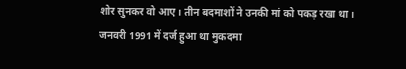शोर सुनकर वो आए। तीन बदमाशों ने उनकी मां को पकड़ रखा था।
जनवरी 1991 में दर्ज हुआ था मुकदमा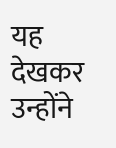यह देखकर उन्होंने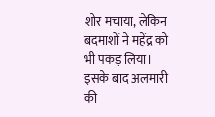शोर मचाया, लेकिन बदमाशों ने महेंद्र को भी पकड़ लिया। इसके बाद अलमारी की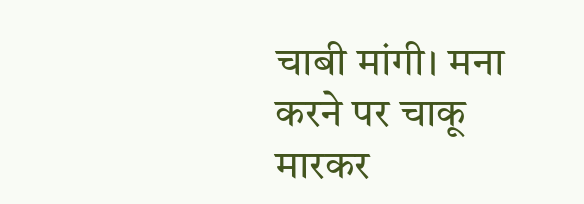चाबी मांगी। मना करने पर चाकू मारकर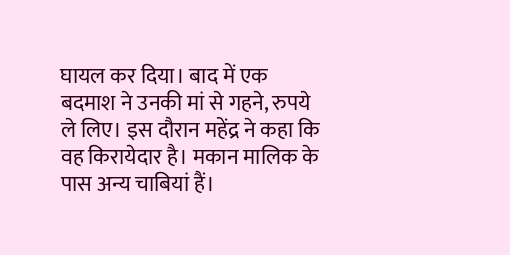घायल कर दिया। बाद में एक बदमाश ने उनकी मां से गहने, रुपये ले लिए। इस दौरान महेंद्र ने कहा कि वह किरायेदार है। मकान मालिक के पास अन्य चाबियां हैं।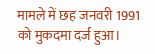मामले में छह जनवरी 1991 को मुकदमा दर्ज हुआ।